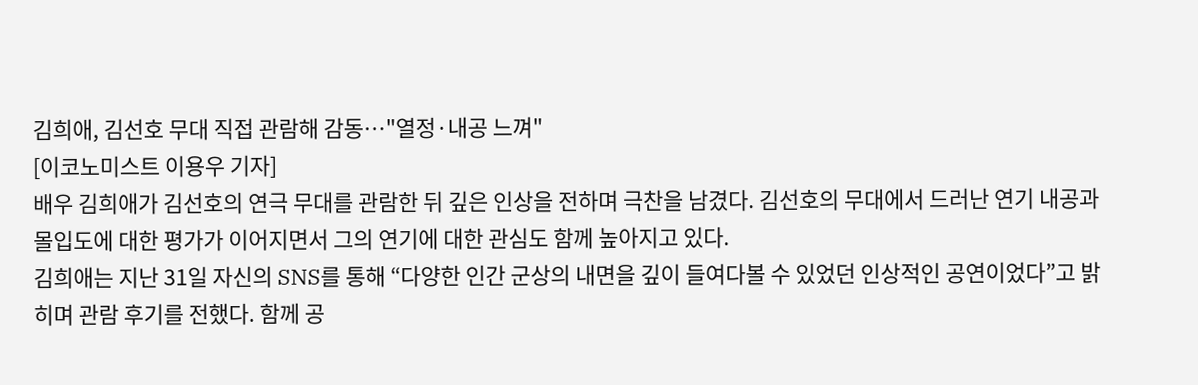김희애, 김선호 무대 직접 관람해 감동…"열정·내공 느껴"
[이코노미스트 이용우 기자]
배우 김희애가 김선호의 연극 무대를 관람한 뒤 깊은 인상을 전하며 극찬을 남겼다. 김선호의 무대에서 드러난 연기 내공과 몰입도에 대한 평가가 이어지면서 그의 연기에 대한 관심도 함께 높아지고 있다.
김희애는 지난 31일 자신의 SNS를 통해 “다양한 인간 군상의 내면을 깊이 들여다볼 수 있었던 인상적인 공연이었다”고 밝히며 관람 후기를 전했다. 함께 공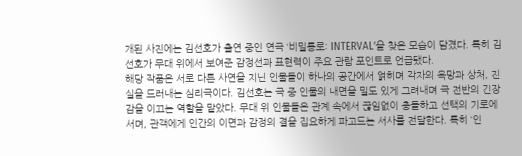개된 사진에는 김선호가 출연 중인 연극 ‘비밀통로: INTERVAL’을 찾은 모습이 담겼다. 특히 김선호가 무대 위에서 보여준 감정선과 표현력이 주요 관람 포인트로 언급됐다.
해당 작품은 서로 다른 사연을 지닌 인물들이 하나의 공간에서 얽히며 각자의 욕망과 상처, 진실을 드러내는 심리극이다. 김선호는 극 중 인물의 내면을 밀도 있게 그려내며 극 전반의 긴장감을 이끄는 역할을 맡았다. 무대 위 인물들은 관계 속에서 끊임없이 충돌하고 선택의 기로에 서며, 관객에게 인간의 이면과 감정의 결을 집요하게 파고드는 서사를 전달한다. 특히 ‘인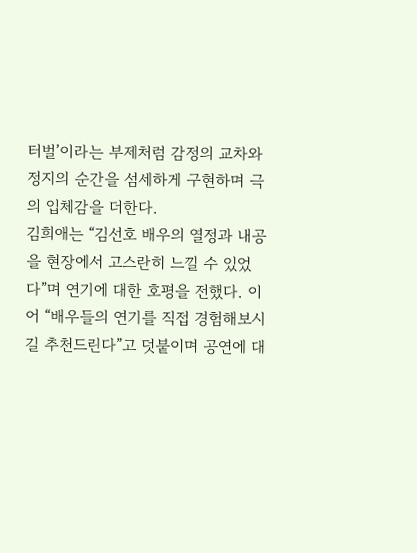터벌’이라는 부제처럼 감정의 교차와 정지의 순간을 섬세하게 구현하며 극의 입체감을 더한다.
김희애는 “김선호 배우의 열정과 내공을 현장에서 고스란히 느낄 수 있었다”며 연기에 대한 호평을 전했다. 이어 “배우들의 연기를 직접 경험해보시길 추천드린다”고 덧붙이며 공연에 대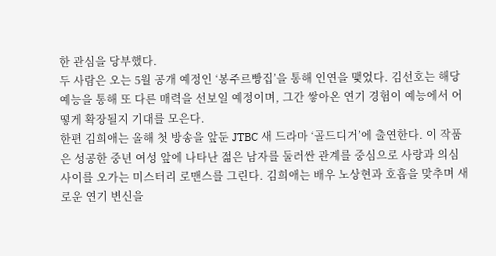한 관심을 당부했다.
두 사람은 오는 5월 공개 예정인 ‘봉주르빵집’을 통해 인연을 맺었다. 김선호는 해당 예능을 통해 또 다른 매력을 선보일 예정이며, 그간 쌓아온 연기 경험이 예능에서 어떻게 확장될지 기대를 모은다.
한편 김희애는 올해 첫 방송을 앞둔 JTBC 새 드라마 ‘골드디거’에 출연한다. 이 작품은 성공한 중년 여성 앞에 나타난 젊은 남자를 둘러싼 관계를 중심으로 사랑과 의심 사이를 오가는 미스터리 로맨스를 그린다. 김희애는 배우 노상현과 호흡을 맞추며 새로운 연기 변신을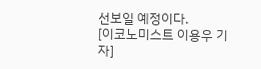선보일 예정이다.
[이코노미스트 이용우 기자]